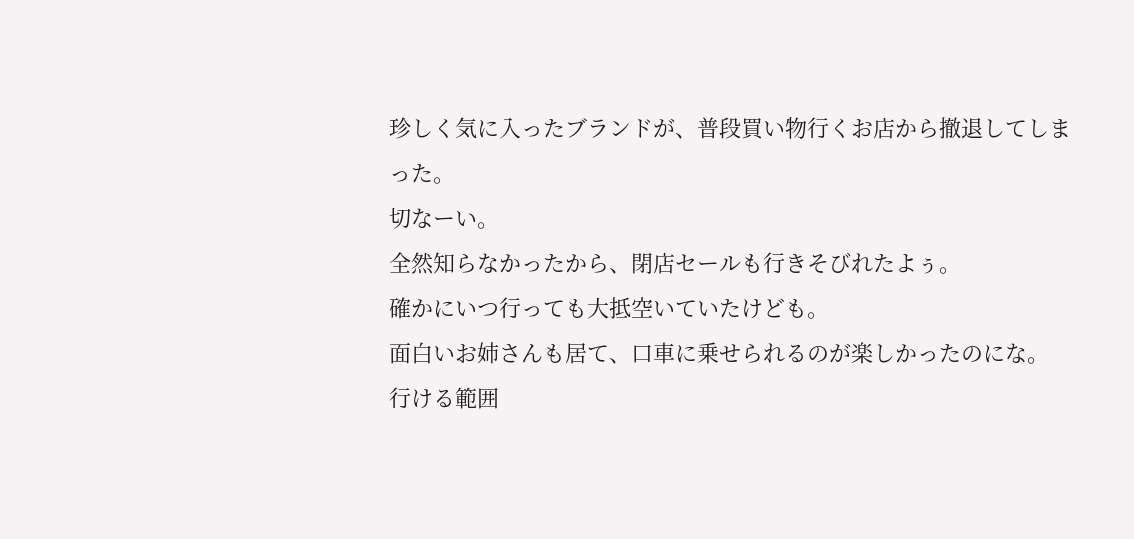珍しく気に入ったブランドが、普段買い物行くお店から撤退してしまった。
切なーい。
全然知らなかったから、閉店セールも行きそびれたよぅ。
確かにいつ行っても大抵空いていたけども。
面白いお姉さんも居て、口車に乗せられるのが楽しかったのにな。
行ける範囲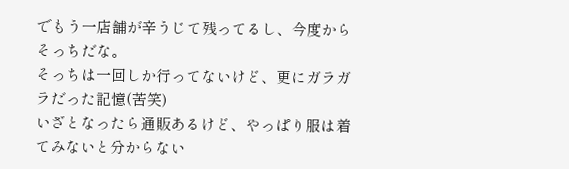でもう一店舗が辛うじて残ってるし、今度からそっちだな。
そっちは一回しか行ってないけど、更にガラガラだった記憶(苦笑)
いざとなったら通販あるけど、やっぱり服は着てみないと分からない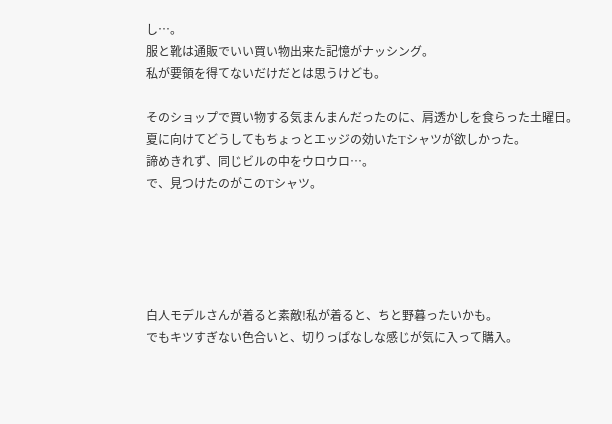し…。
服と靴は通販でいい買い物出来た記憶がナッシング。
私が要領を得てないだけだとは思うけども。

そのショップで買い物する気まんまんだったのに、肩透かしを食らった土曜日。
夏に向けてどうしてもちょっとエッジの効いたTシャツが欲しかった。
諦めきれず、同じビルの中をウロウロ…。
で、見つけたのがこのTシャツ。





白人モデルさんが着ると素敵!私が着ると、ちと野暮ったいかも。
でもキツすぎない色合いと、切りっぱなしな感じが気に入って購入。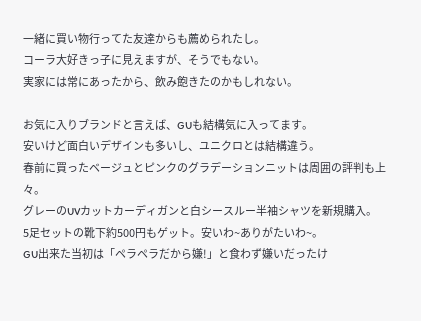一緒に買い物行ってた友達からも薦められたし。
コーラ大好きっ子に見えますが、そうでもない。
実家には常にあったから、飲み飽きたのかもしれない。

お気に入りブランドと言えば、GUも結構気に入ってます。
安いけど面白いデザインも多いし、ユニクロとは結構違う。
春前に買ったベージュとピンクのグラデーションニットは周囲の評判も上々。
グレーのUVカットカーディガンと白シースルー半袖シャツを新規購入。
5足セットの靴下約500円もゲット。安いわ~ありがたいわ~。
GU出来た当初は「ペラペラだから嫌!」と食わず嫌いだったけ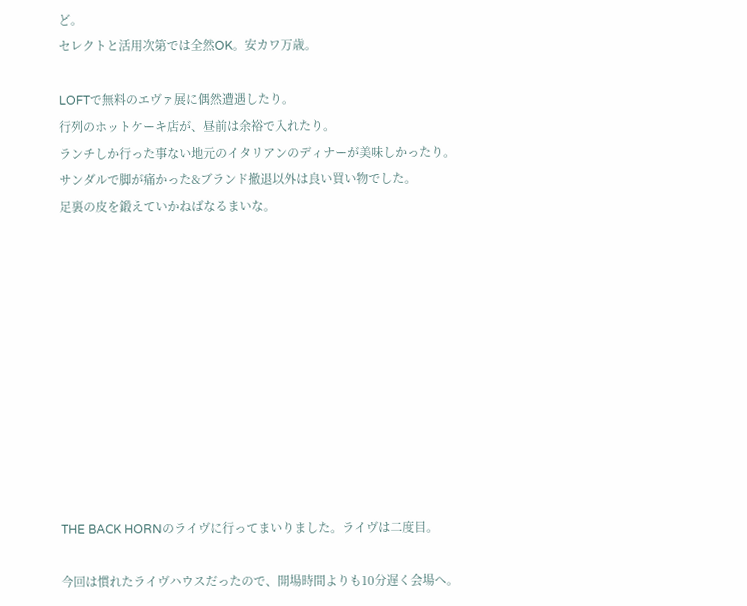ど。
セレクトと活用次第では全然OK。安カワ万歳。

LOFTで無料のエヴァ展に偶然遭遇したり。
行列のホットケーキ店が、昼前は余裕で入れたり。
ランチしか行った事ない地元のイタリアンのディナーが美味しかったり。
サンダルで脚が痛かった&ブランド撤退以外は良い買い物でした。
足裏の皮を鍛えていかねばなるまいな。











THE BACK HORNのライヴに行ってまいりました。ライヴは二度目。

今回は慣れたライヴハウスだったので、開場時間よりも10分遅く会場へ。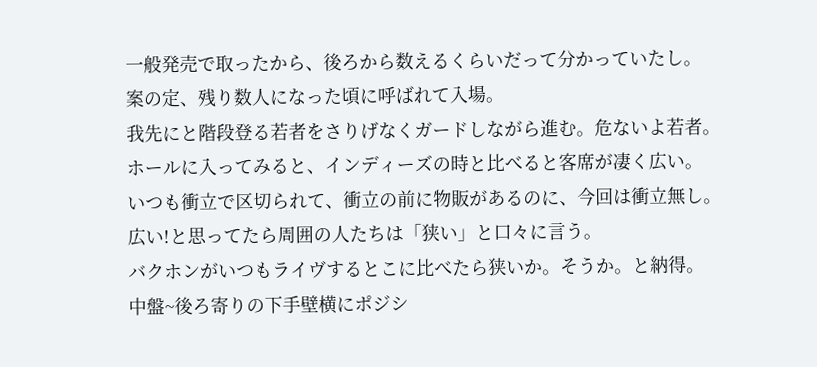一般発売で取ったから、後ろから数えるくらいだって分かっていたし。
案の定、残り数人になった頃に呼ばれて入場。
我先にと階段登る若者をさりげなくガードしながら進む。危ないよ若者。
ホールに入ってみると、インディーズの時と比べると客席が凄く広い。
いつも衝立で区切られて、衝立の前に物販があるのに、今回は衝立無し。
広い!と思ってたら周囲の人たちは「狭い」と口々に言う。
バクホンがいつもライヴするとこに比べたら狭いか。そうか。と納得。
中盤~後ろ寄りの下手壁横にポジシ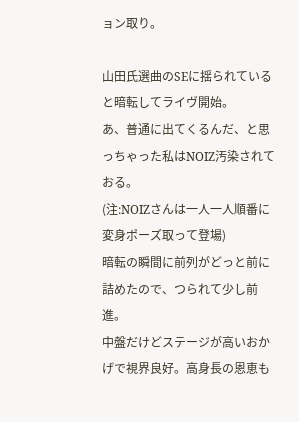ョン取り。

山田氏選曲のSEに揺られていると暗転してライヴ開始。
あ、普通に出てくるんだ、と思っちゃった私はNOIZ汚染されておる。
(注:NOIZさんは一人一人順番に変身ポーズ取って登場)
暗転の瞬間に前列がどっと前に詰めたので、つられて少し前進。
中盤だけどステージが高いおかげで視界良好。高身長の恩恵も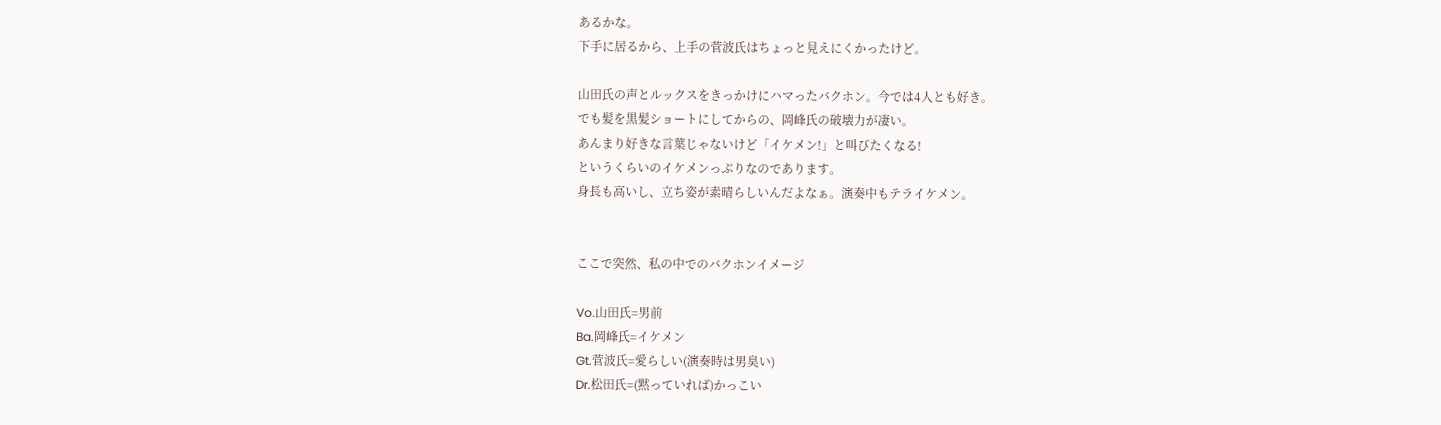あるかな。
下手に居るから、上手の菅波氏はちょっと見えにくかったけど。

山田氏の声とルックスをきっかけにハマったバクホン。今では4人とも好き。
でも髪を黒髪ショートにしてからの、岡峰氏の破壊力が凄い。
あんまり好きな言葉じゃないけど「イケメン!」と叫びたくなる!
というくらいのイケメンっぷりなのであります。
身長も高いし、立ち姿が素晴らしいんだよなぁ。演奏中もテライケメン。


ここで突然、私の中でのバクホンイメージ

Vo.山田氏=男前
Ba.岡峰氏=イケメン
Gt.菅波氏=愛らしい(演奏時は男臭い)
Dr.松田氏=(黙っていれば)かっこい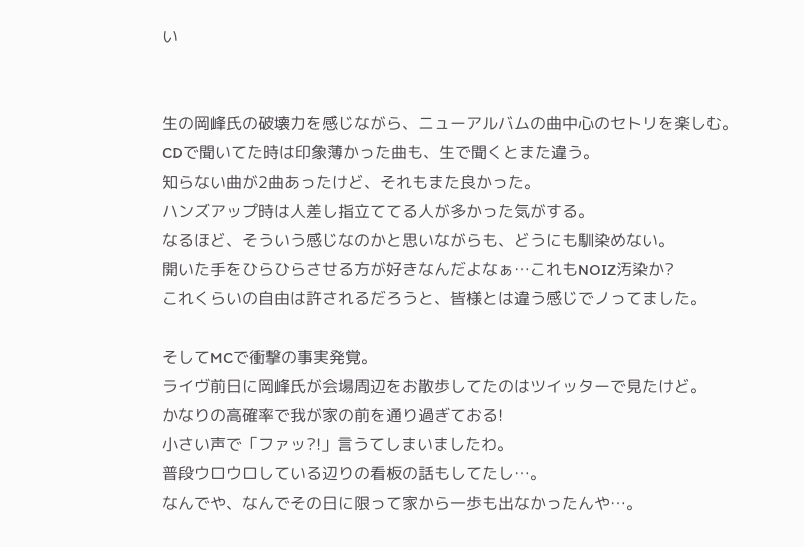い


生の岡峰氏の破壊力を感じながら、ニューアルバムの曲中心のセトリを楽しむ。
CDで聞いてた時は印象薄かった曲も、生で聞くとまた違う。
知らない曲が2曲あったけど、それもまた良かった。
ハンズアップ時は人差し指立ててる人が多かった気がする。
なるほど、そういう感じなのかと思いながらも、どうにも馴染めない。
開いた手をひらひらさせる方が好きなんだよなぁ…これもNOIZ汚染か?
これくらいの自由は許されるだろうと、皆様とは違う感じでノってました。

そしてMCで衝撃の事実発覚。
ライヴ前日に岡峰氏が会場周辺をお散歩してたのはツイッターで見たけど。
かなりの高確率で我が家の前を通り過ぎておる!
小さい声で「ファッ?!」言うてしまいましたわ。
普段ウロウロしている辺りの看板の話もしてたし…。
なんでや、なんでその日に限って家から一歩も出なかったんや…。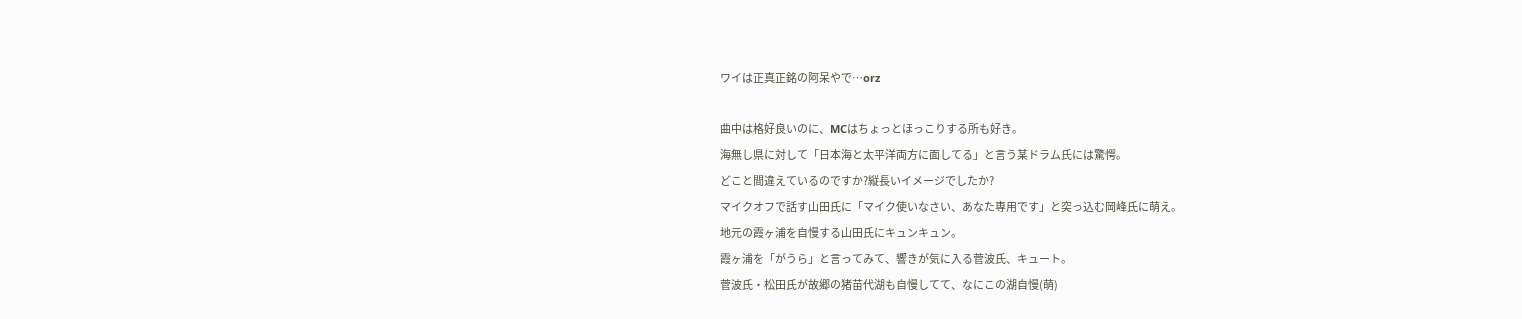ワイは正真正銘の阿呆やで…orz

曲中は格好良いのに、MCはちょっとほっこりする所も好き。
海無し県に対して「日本海と太平洋両方に面してる」と言う某ドラム氏には驚愕。
どこと間違えているのですか?縦長いイメージでしたか?
マイクオフで話す山田氏に「マイク使いなさい、あなた専用です」と突っ込む岡峰氏に萌え。
地元の霞ヶ浦を自慢する山田氏にキュンキュン。
霞ヶ浦を「がうら」と言ってみて、響きが気に入る菅波氏、キュート。
菅波氏・松田氏が故郷の猪苗代湖も自慢してて、なにこの湖自慢(萌)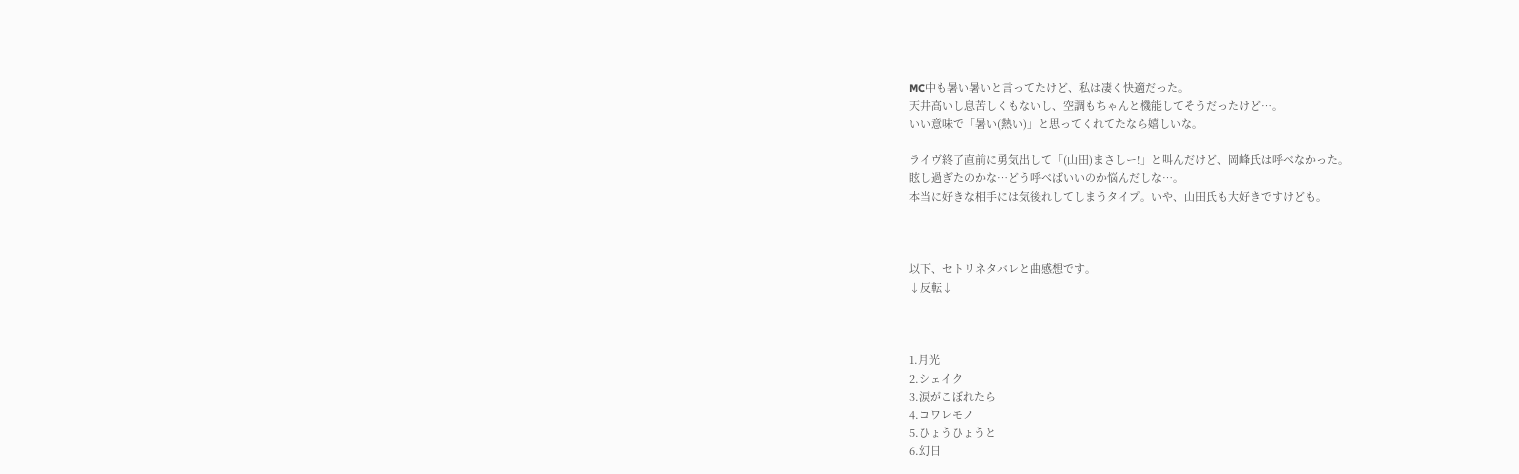MC中も暑い暑いと言ってたけど、私は凄く快適だった。
天井高いし息苦しくもないし、空調もちゃんと機能してそうだったけど…。
いい意味で「暑い(熱い)」と思ってくれてたなら嬉しいな。

ライヴ終了直前に勇気出して「(山田)まさしー!」と叫んだけど、岡峰氏は呼べなかった。
眩し過ぎたのかな…どう呼べばいいのか悩んだしな…。
本当に好きな相手には気後れしてしまうタイプ。いや、山田氏も大好きですけども。



以下、セトリネタバレと曲感想です。
↓反転↓



1.月光
2.シェイク
3.涙がこぼれたら
4.コワレモノ
5.ひょうひょうと
6.幻日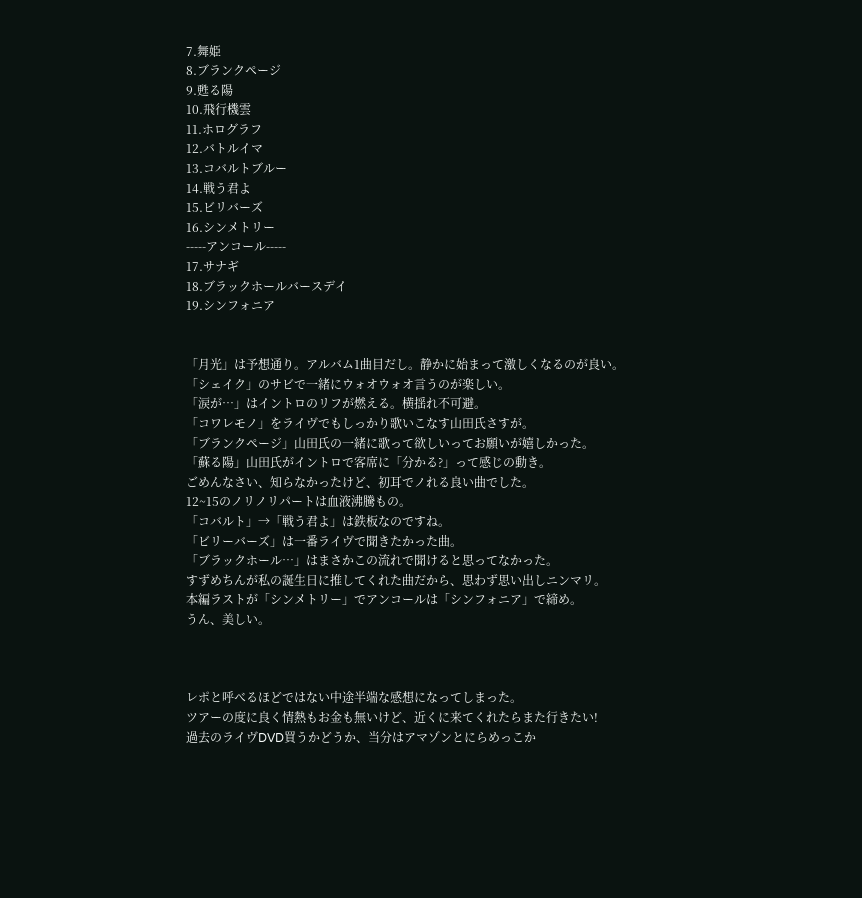7.舞姫
8.ブランクページ
9.甦る陽
10.飛行機雲
11.ホログラフ
12.バトルイマ
13.コバルトブルー
14.戦う君よ
15.ビリバーズ
16.シンメトリー
-----アンコール-----
17.サナギ
18.ブラックホールバースデイ
19.シンフォニア


「月光」は予想通り。アルバム1曲目だし。静かに始まって激しくなるのが良い。
「シェイク」のサビで一緒にウォオウォオ言うのが楽しい。
「涙が…」はイントロのリフが燃える。横揺れ不可避。
「コワレモノ」をライヴでもしっかり歌いこなす山田氏さすが。
「ブランクページ」山田氏の一緒に歌って欲しいってお願いが嬉しかった。
「蘇る陽」山田氏がイントロで客席に「分かる?」って感じの動き。
ごめんなさい、知らなかったけど、初耳でノれる良い曲でした。
12~15のノリノリパートは血液沸騰もの。
「コバルト」→「戦う君よ」は鉄板なのですね。
「ビリーバーズ」は一番ライヴで聞きたかった曲。
「ブラックホール…」はまさかこの流れで聞けると思ってなかった。
すずめちんが私の誕生日に推してくれた曲だから、思わず思い出しニンマリ。
本編ラストが「シンメトリー」でアンコールは「シンフォニア」で締め。
うん、美しい。



レポと呼べるほどではない中途半端な感想になってしまった。
ツアーの度に良く情熱もお金も無いけど、近くに来てくれたらまた行きたい!
過去のライヴDVD買うかどうか、当分はアマゾンとにらめっこか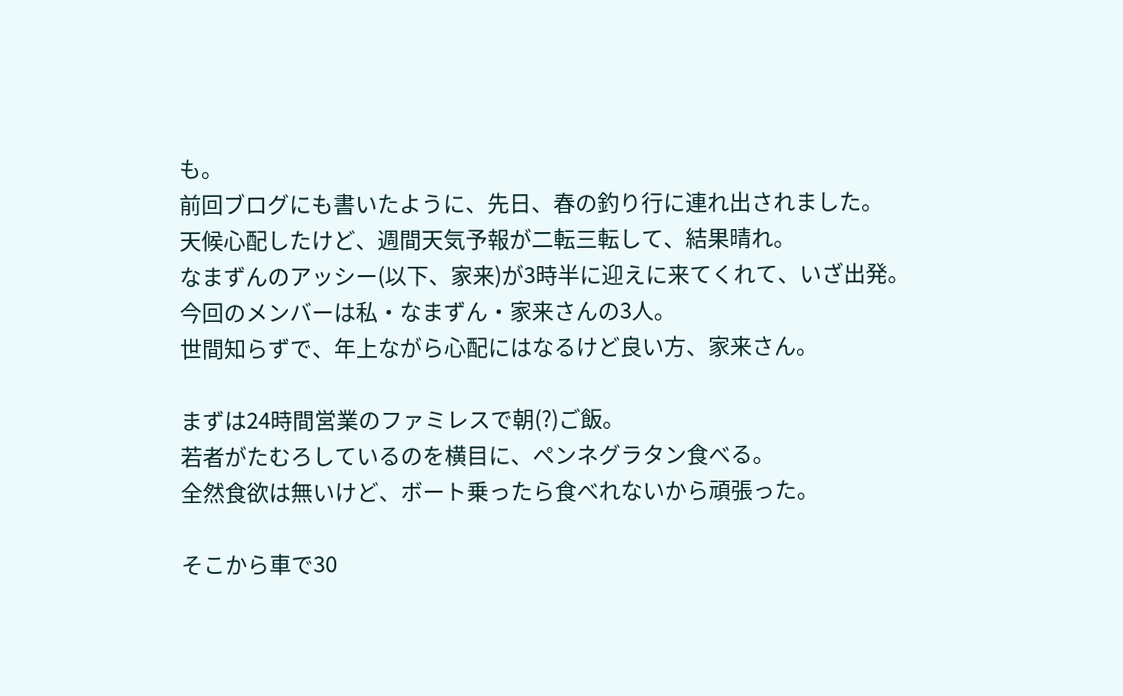も。
前回ブログにも書いたように、先日、春の釣り行に連れ出されました。
天候心配したけど、週間天気予報が二転三転して、結果晴れ。
なまずんのアッシー(以下、家来)が3時半に迎えに来てくれて、いざ出発。
今回のメンバーは私・なまずん・家来さんの3人。
世間知らずで、年上ながら心配にはなるけど良い方、家来さん。

まずは24時間営業のファミレスで朝(?)ご飯。
若者がたむろしているのを横目に、ペンネグラタン食べる。
全然食欲は無いけど、ボート乗ったら食べれないから頑張った。

そこから車で30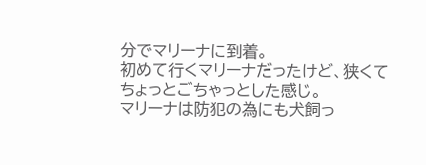分でマリーナに到着。
初めて行くマリーナだったけど、狭くてちょっとごちゃっとした感じ。
マリーナは防犯の為にも犬飼っ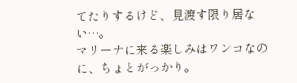てたりするけど、見渡す限り居ない…。
マリーナに来る楽しみはワンコなのに、ちょとがっかり。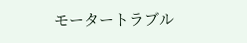モータートラブル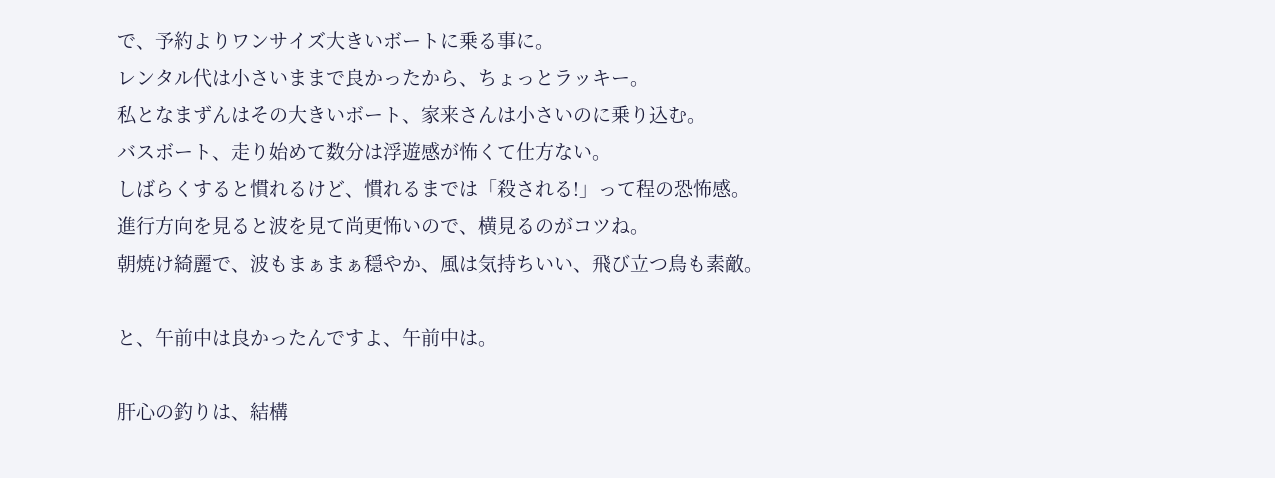で、予約よりワンサイズ大きいボートに乗る事に。
レンタル代は小さいままで良かったから、ちょっとラッキー。
私となまずんはその大きいボート、家来さんは小さいのに乗り込む。
バスボート、走り始めて数分は浮遊感が怖くて仕方ない。
しばらくすると慣れるけど、慣れるまでは「殺される!」って程の恐怖感。
進行方向を見ると波を見て尚更怖いので、横見るのがコツね。
朝焼け綺麗で、波もまぁまぁ穏やか、風は気持ちいい、飛び立つ鳥も素敵。

と、午前中は良かったんですよ、午前中は。

肝心の釣りは、結構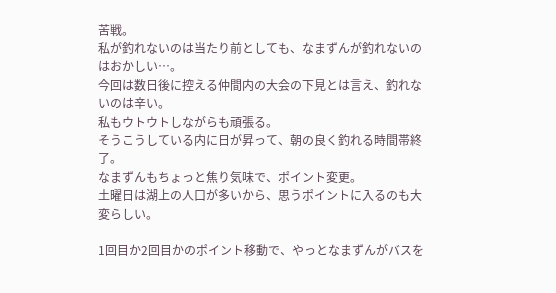苦戦。
私が釣れないのは当たり前としても、なまずんが釣れないのはおかしい…。
今回は数日後に控える仲間内の大会の下見とは言え、釣れないのは辛い。
私もウトウトしながらも頑張る。
そうこうしている内に日が昇って、朝の良く釣れる時間帯終了。
なまずんもちょっと焦り気味で、ポイント変更。
土曜日は湖上の人口が多いから、思うポイントに入るのも大変らしい。

1回目か2回目かのポイント移動で、やっとなまずんがバスを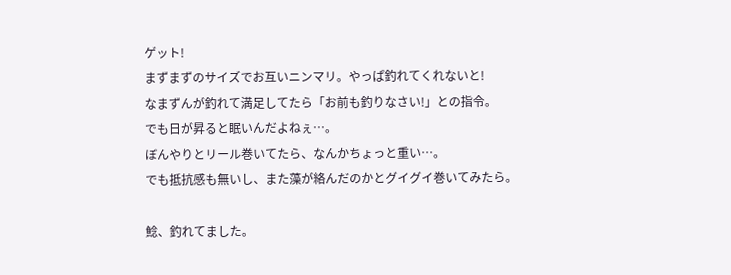ゲット!
まずまずのサイズでお互いニンマリ。やっぱ釣れてくれないと!
なまずんが釣れて満足してたら「お前も釣りなさい!」との指令。
でも日が昇ると眠いんだよねぇ…。
ぼんやりとリール巻いてたら、なんかちょっと重い…。
でも抵抗感も無いし、また藻が絡んだのかとグイグイ巻いてみたら。

鯰、釣れてました。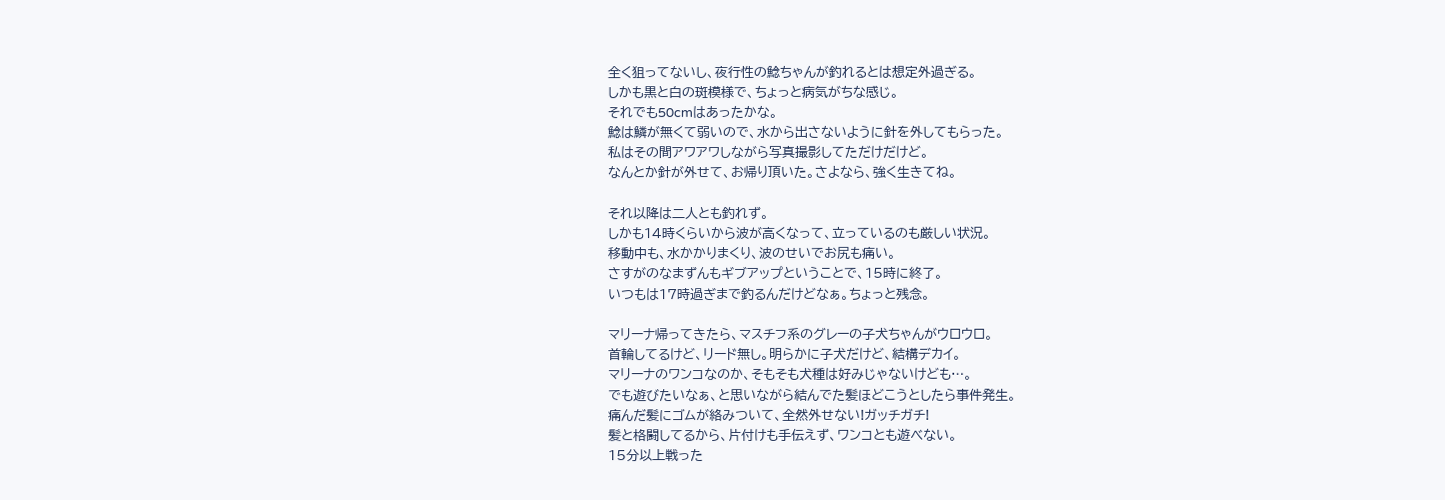全く狙ってないし、夜行性の鯰ちゃんが釣れるとは想定外過ぎる。
しかも黒と白の斑模様で、ちょっと病気がちな感じ。
それでも50cmはあったかな。
鯰は鱗が無くて弱いので、水から出さないように針を外してもらった。
私はその間アワアワしながら写真撮影してただけだけど。
なんとか針が外せて、お帰り頂いた。さよなら、強く生きてね。

それ以降は二人とも釣れず。
しかも14時くらいから波が高くなって、立っているのも厳しい状況。
移動中も、水かかりまくり、波のせいでお尻も痛い。
さすがのなまずんもギブアップということで、15時に終了。
いつもは17時過ぎまで釣るんだけどなぁ。ちょっと残念。

マリーナ帰ってきたら、マスチフ系のグレーの子犬ちゃんがウロウロ。
首輪してるけど、リード無し。明らかに子犬だけど、結構デカイ。
マリーナのワンコなのか、そもそも犬種は好みじゃないけども…。
でも遊びたいなぁ、と思いながら結んでた髪ほどこうとしたら事件発生。
痛んだ髪にゴムが絡みついて、全然外せない!ガッチガチ!
髪と格闘してるから、片付けも手伝えず、ワンコとも遊べない。
15分以上戦った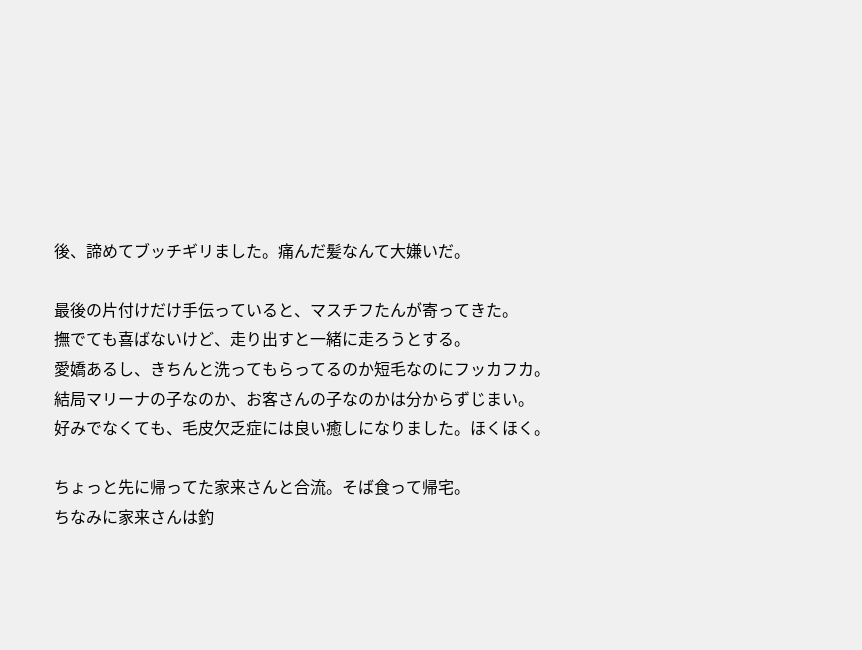後、諦めてブッチギリました。痛んだ髪なんて大嫌いだ。

最後の片付けだけ手伝っていると、マスチフたんが寄ってきた。
撫でても喜ばないけど、走り出すと一緒に走ろうとする。
愛嬌あるし、きちんと洗ってもらってるのか短毛なのにフッカフカ。
結局マリーナの子なのか、お客さんの子なのかは分からずじまい。
好みでなくても、毛皮欠乏症には良い癒しになりました。ほくほく。

ちょっと先に帰ってた家来さんと合流。そば食って帰宅。
ちなみに家来さんは釣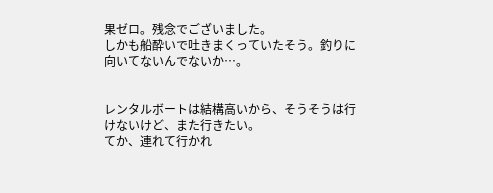果ゼロ。残念でございました。
しかも船酔いで吐きまくっていたそう。釣りに向いてないんでないか…。


レンタルボートは結構高いから、そうそうは行けないけど、また行きたい。
てか、連れて行かれ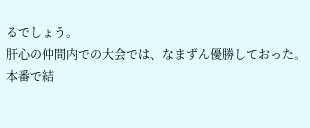るでしょう。
肝心の仲間内での大会では、なまずん優勝しておった。
本番で結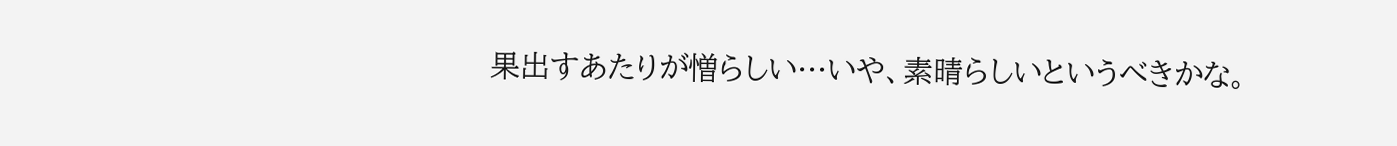果出すあたりが憎らしい…いや、素晴らしいというべきかな。